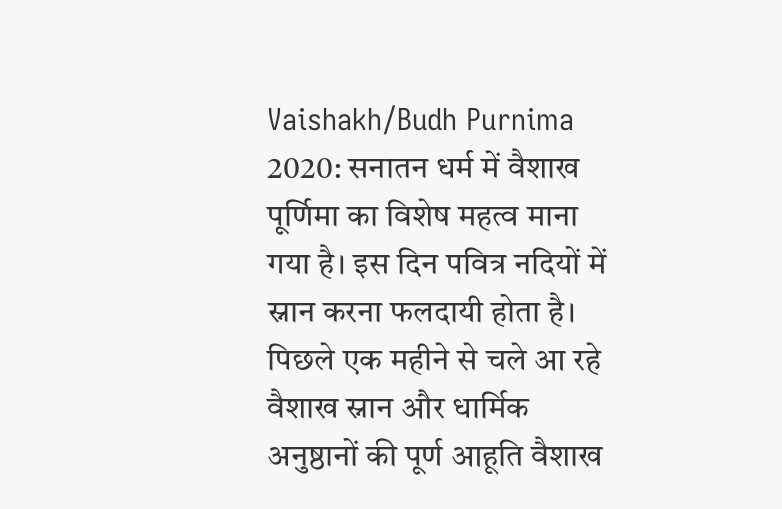Vaishakh/Budh Purnima 2020: सनातन धर्म में वैशाख पूर्णिमा का विशेष महत्व माना गया है। इस दिन पवित्र नदियों में स्नान करना फलदायी होता है। पिछले एक महीने से चले आ रहे वैशाख स्नान और धार्मिक अनुष्ठानों की पूर्ण आहूति वैशाख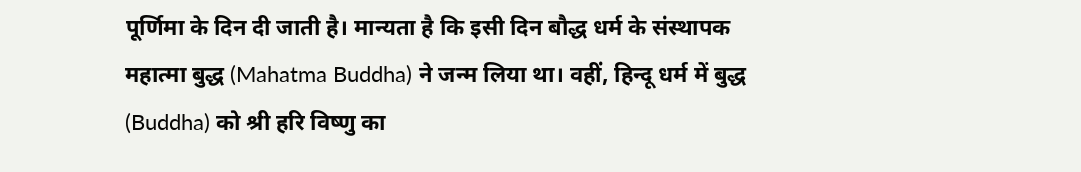पूर्णिमा के दिन दी जाती है। मान्यता है कि इसी दिन बौद्ध धर्म के संस्थापक महात्मा बुद्ध (Mahatma Buddha) ने जन्म लिया था। वहीं, हिन्दू धर्म में बुद्ध (Buddha) को श्री हरि विष्णु का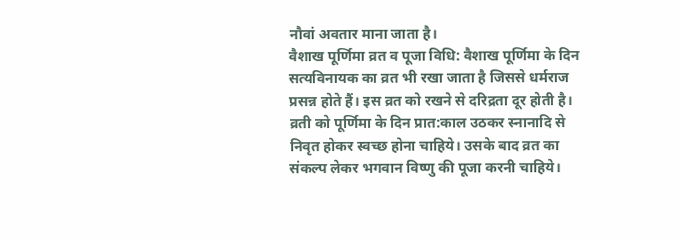नौवां अवतार माना जाता है।
वैशाख पूर्णिमा व्रत व पूजा विधि: वैशाख पूर्णिमा के दिन सत्यविनायक का व्रत भी रखा जाता है जिससे धर्मराज प्रसन्न होते हैं। इस व्रत को रखने से दरिद्रता दूर होती है। व्रती को पूर्णिमा के दिन प्रात:काल उठकर स्नानादि से निवृत होकर स्वच्छ होना चाहिये। उसके बाद व्रत का संकल्प लेकर भगवान विष्णु की पूजा करनी चाहिये।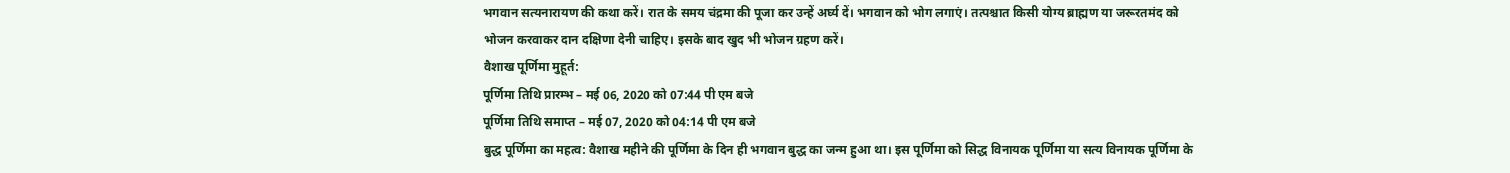भगवान सत्यनारायण की कथा करें। रात के समय चंद्रमा की पूजा कर उन्हें अर्घ्य दें। भगवान को भोग लगाएं। तत्पश्चात किसी योग्य ब्राह्मण या जरूरतमंद को भोजन करवाकर दान दक्षिणा देनी चाहिए। इसके बाद खुद भी भोजन ग्रहण करें।
वैशाख पूर्णिमा मुहूर्त:
पूर्णिमा तिथि प्रारम्भ – मई 06, 2020 को 07:44 पी एम बजे
पूर्णिमा तिथि समाप्त – मई 07, 2020 को 04:14 पी एम बजे
बुद्ध पूर्णिमा का महत्व: वैशाख महीने की पूर्णिमा के दिन ही भगवान बुद्ध का जन्म हुआ था। इस पूर्णिमा को सिद्ध विनायक पूर्णिमा या सत्य विनायक पूर्णिमा के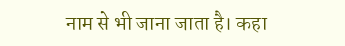नाम से भी जाना जाता है। कहा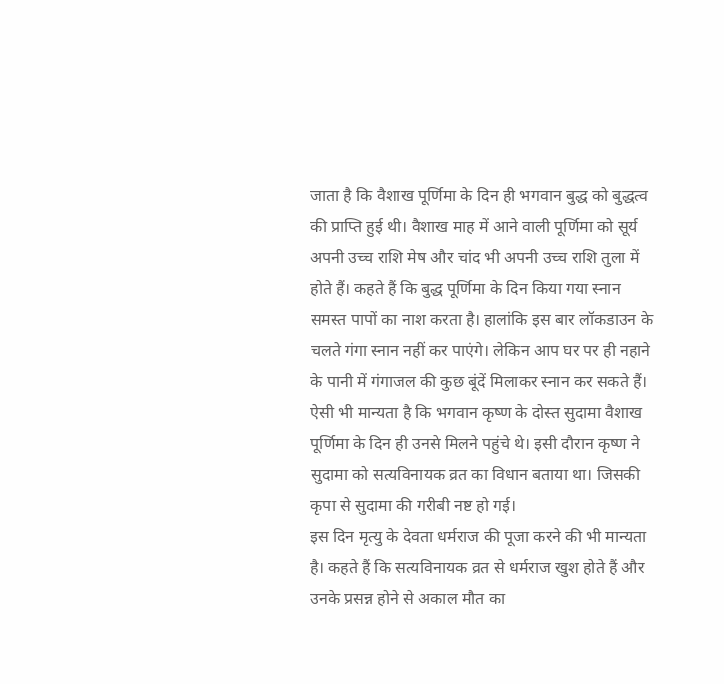जाता है कि वैशाख पूर्णिमा के दिन ही भगवान बुद्ध को बुद्धत्व की प्राप्ति हुई थी। वैशाख माह में आने वाली पूर्णिमा को सूर्य अपनी उच्च राशि मेष और चांद भी अपनी उच्च राशि तुला में होते हैं। कहते हैं कि बुद्ध पूर्णिमा के दिन किया गया स्नान समस्त पापों का नाश करता है। हालांकि इस बार लॉकडाउन के चलते गंगा स्नान नहीं कर पाएंगे। लेकिन आप घर पर ही नहाने के पानी में गंगाजल की कुछ बूंदें मिलाकर स्नान कर सकते हैं। ऐसी भी मान्यता है कि भगवान कृष्ण के दोस्त सुदामा वैशाख पूर्णिमा के दिन ही उनसे मिलने पहुंचे थे। इसी दौरान कृष्ण ने सुदामा को सत्यविनायक व्रत का विधान बताया था। जिसकी कृपा से सुदामा की गरीबी नष्ट हो गई।
इस दिन मृत्यु के देवता धर्मराज की पूजा करने की भी मान्यता है। कहते हैं कि सत्यविनायक व्रत से धर्मराज खुश होते हैं और उनके प्रसन्न होने से अकाल मौत का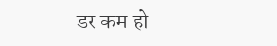डर कम हो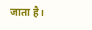जाता है।